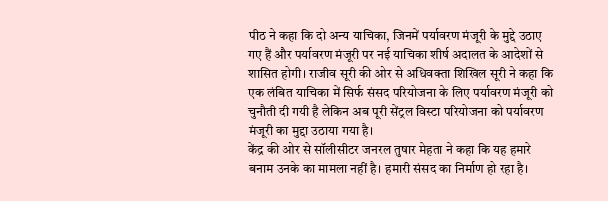पीठ ने कहा कि दो अन्य याचिका, जिनमें पर्यावरण मंजूरी के मुद्दे उठाए गए हैं और पर्यावरण मंजूरी पर नई याचिका शीर्ष अदालत के आदेशों से शासित होगी। राजीव सूरी की ओर से अधिवक्ता शिखिल सूरी ने कहा कि एक लंबित याचिका में सिर्फ संसद परियोजना के लिए पर्यावरण मंजूरी को चुनौती दी गयी है लेकिन अब पूरी सेंट्रल विस्टा परियोजना को पर्यावरण मंजूरी का मुद्दा उठाया गया है।
केंद्र की ओर से सॉलीसीटर जनरल तुषार मेहता ने कहा कि यह हमारे बनाम उनके का मामला नहीं है। हमारी संसद का निर्माण हो रहा है।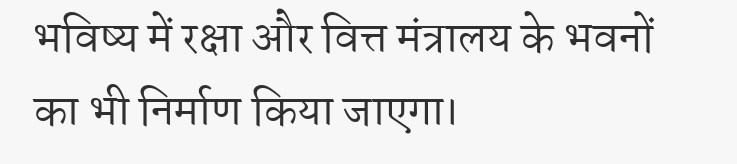भविष्य में रक्षा और वित्त मंत्रालय के भवनों का भी निर्माण किया जाएगा।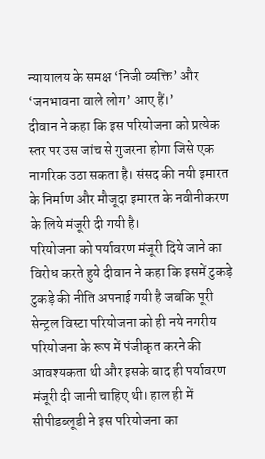न्यायालय के समक्ष ‘निजी व्यक्ति’ और ‘जनभावना वाले लोग’ आए हैं।’
दीवान ने कहा कि इस परियोजना को प्रत्येक स्तर पर उस जांच से गुजरना होगा जिसे एक नागरिक उठा सकता है। संसद की नयी इमारत के निर्माण और मौजूदा इमारत के नवीनीकरण के लिये मंजूरी दी गयी है।
परियोजना को पर्यावरण मंजूरी दिये जाने का विरोध करते हुये दीवान ने कहा कि इसमें टुकड़े टुकड़े की नीति अपनाई गयी है जबकि पूरी सेन्ट्रल विस्टा परियोजना को ही नये नगरीय परियोजना के रूप में पंजीकृत करने की आवश्यकता थी और इसके बाद ही पर्यावरण मंजूरी दी जानी चाहिए थी। हाल ही में सीपीडब्लूडी ने इस परियोजना का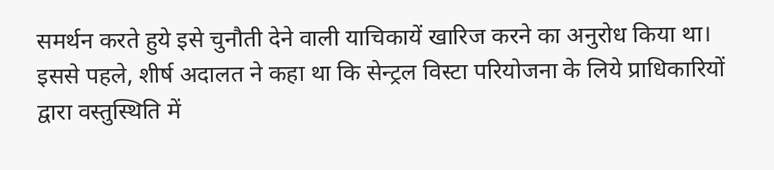समर्थन करते हुये इसे चुनौती देने वाली याचिकायें खारिज करने का अनुरोध किया था।
इससे पहले, शीर्ष अदालत ने कहा था कि सेन्ट्रल विस्टा परियोजना के लिये प्राधिकारियों द्वारा वस्तुस्थिति में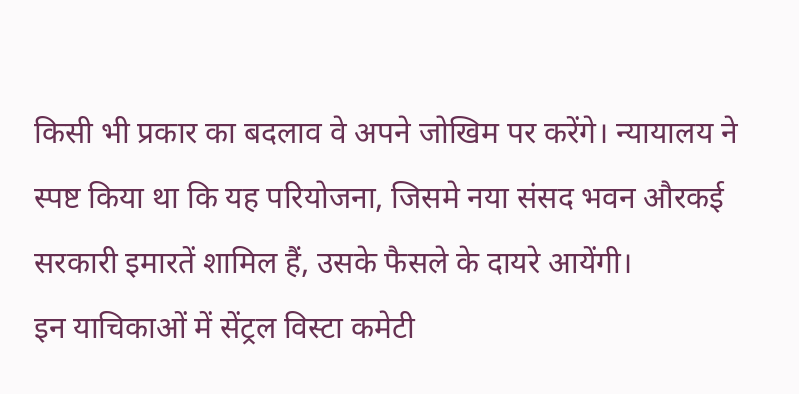किसी भी प्रकार का बदलाव वे अपने जोखिम पर करेंगे। न्यायालय ने स्पष्ट किया था कि यह परियोजना, जिसमे नया संसद भवन औरकई सरकारी इमारतें शामिल हैं, उसके फैसले के दायरे आयेंगी।
इन याचिकाओं में सेंट्रल विस्टा कमेटी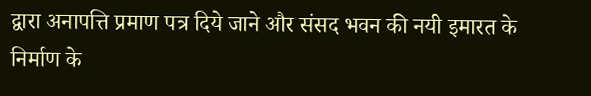द्वारा अनापत्ति प्रमाण पत्र दिये जाने और संसद भवन की नयी इमारत के निर्माण के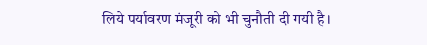लिये पर्यावरण मंजूरी को भी चुनौती दी गयी है।